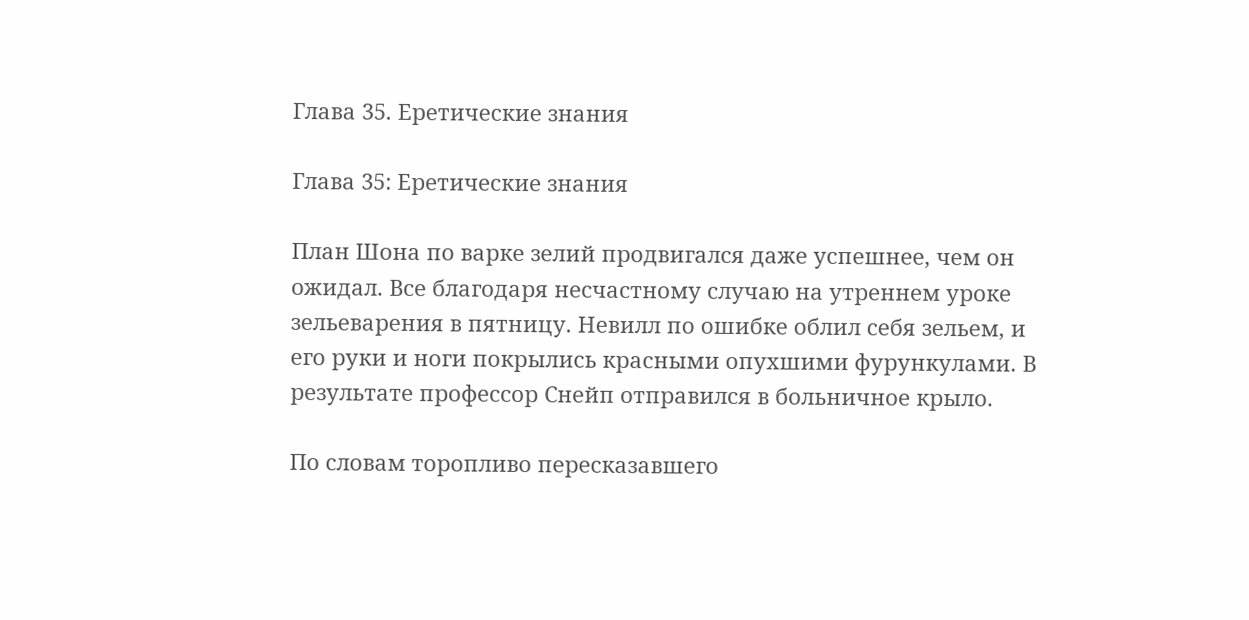Глава 35. Еретические знания

Глава 35: Еретические знания

План Шона по варке зелий продвигался даже успешнее, чем он ожидал. Все благодаря несчастному случаю на утреннем уроке зельеварения в пятницу. Невилл по ошибке облил себя зельем, и его руки и ноги покрылись красными опухшими фурункулами. В результате профессор Снейп отправился в больничное крыло.

По словам торопливо пересказавшего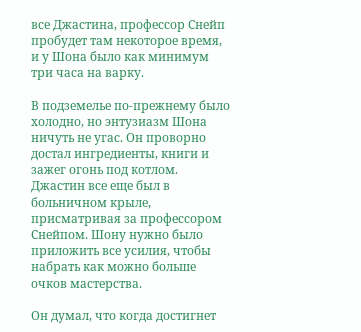все Джастина, профессор Снейп пробудет там некоторое время, и у Шона было как минимум три часа на варку.

В подземелье по-прежнему было холодно, но энтузиазм Шона ничуть не угас. Он проворно достал ингредиенты, книги и зажег огонь под котлом. Джастин все еще был в больничном крыле, присматривая за профессором Снейпом. Шону нужно было приложить все усилия, чтобы набрать как можно больше очков мастерства.

Он думал, что когда достигнет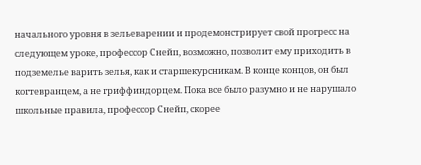начального уровня в зельеварении и продемонстрирует свой прогресс на следующем уроке, профессор Снейп, возможно, позволит ему приходить в подземелье варить зелья, как и старшекурсникам. В конце концов, он был когтевранцем, а не гриффиндорцем. Пока все было разумно и не нарушало школьные правила, профессор Снейп, скорее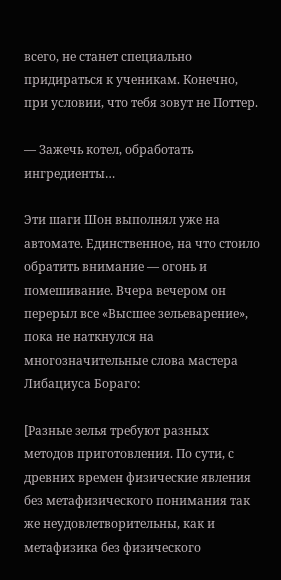всего, не станет специально придираться к ученикам. Конечно, при условии, что тебя зовут не Поттер.

— Зажечь котел, обработать ингредиенты…

Эти шаги Шон выполнял уже на автомате. Единственное, на что стоило обратить внимание — огонь и помешивание. Вчера вечером он перерыл все «Высшее зельеварение», пока не наткнулся на многозначительные слова мастера Либациуса Бораго:

[Разные зелья требуют разных методов приготовления. По сути, с древних времен физические явления без метафизического понимания так же неудовлетворительны, как и метафизика без физического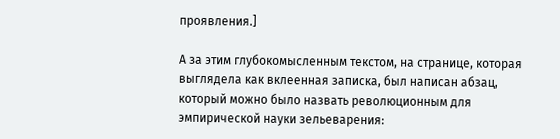проявления.]

А за этим глубокомысленным текстом, на странице, которая выглядела как вклеенная записка, был написан абзац, который можно было назвать революционным для эмпирической науки зельеварения: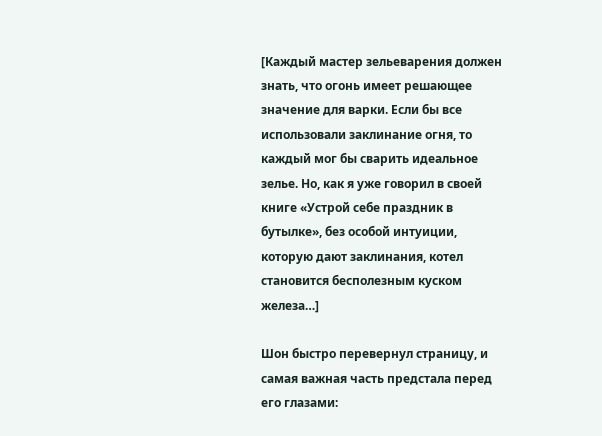[Каждый мастер зельеварения должен знать, что огонь имеет решающее значение для варки. Если бы все использовали заклинание огня, то каждый мог бы сварить идеальное зелье. Но, как я уже говорил в своей книге «Устрой себе праздник в бутылке», без особой интуиции, которую дают заклинания, котел становится бесполезным куском железа…]

Шон быстро перевернул страницу, и самая важная часть предстала перед его глазами: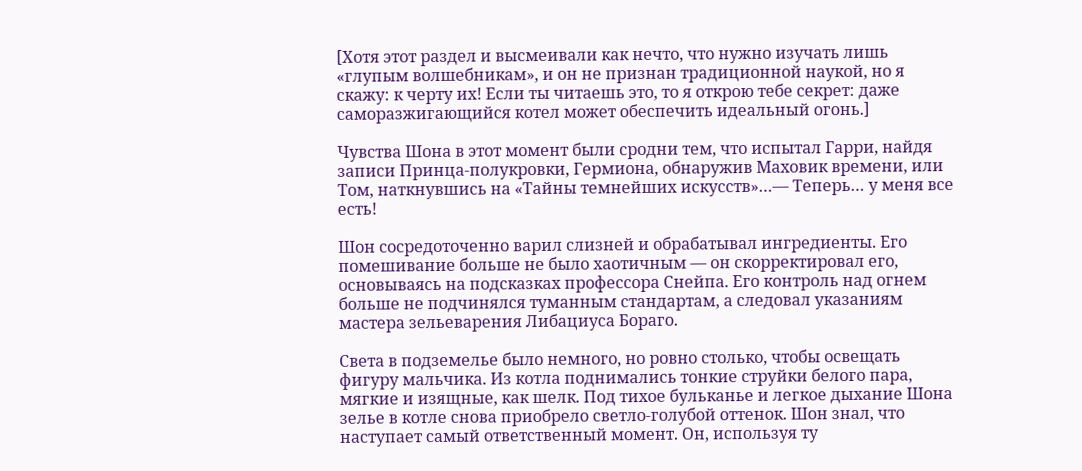[Хотя этот раздел и высмеивали как нечто, что нужно изучать лишь «глупым волшебникам», и он не признан традиционной наукой, но я скажу: к черту их! Если ты читаешь это, то я открою тебе секрет: даже саморазжигающийся котел может обеспечить идеальный огонь.]

Чувства Шона в этот момент были сродни тем, что испытал Гарри, найдя записи Принца-полукровки, Гермиона, обнаружив Маховик времени, или Том, наткнувшись на «Тайны темнейших искусств»…— Теперь… у меня все есть!

Шон сосредоточенно варил слизней и обрабатывал ингредиенты. Его помешивание больше не было хаотичным — он скорректировал его, основываясь на подсказках профессора Снейпа. Его контроль над огнем больше не подчинялся туманным стандартам, а следовал указаниям мастера зельеварения Либациуса Бораго.

Света в подземелье было немного, но ровно столько, чтобы освещать фигуру мальчика. Из котла поднимались тонкие струйки белого пара, мягкие и изящные, как шелк. Под тихое бульканье и легкое дыхание Шона зелье в котле снова приобрело светло-голубой оттенок. Шон знал, что наступает самый ответственный момент. Он, используя ту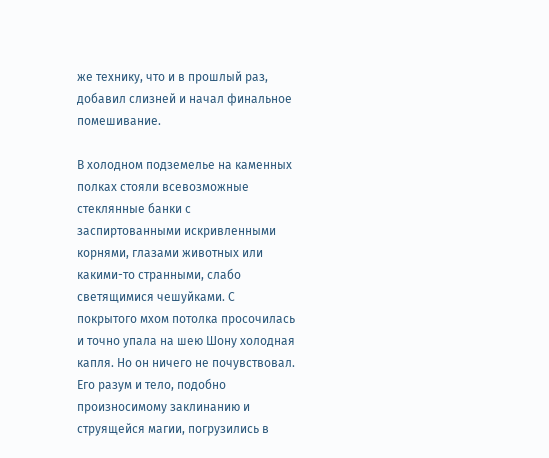же технику, что и в прошлый раз, добавил слизней и начал финальное помешивание.

В холодном подземелье на каменных полках стояли всевозможные стеклянные банки с заспиртованными искривленными корнями, глазами животных или какими-то странными, слабо светящимися чешуйками. С покрытого мхом потолка просочилась и точно упала на шею Шону холодная капля. Но он ничего не почувствовал. Его разум и тело, подобно произносимому заклинанию и струящейся магии, погрузились в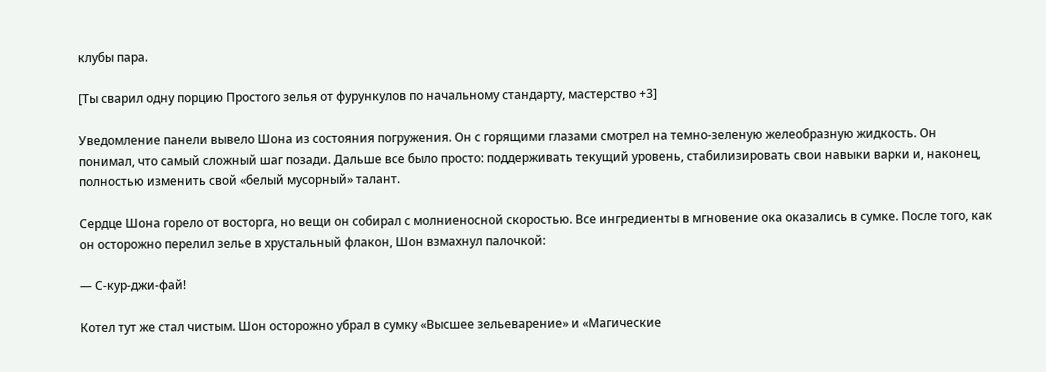клубы пара.

[Ты сварил одну порцию Простого зелья от фурункулов по начальному стандарту, мастерство +3]

Уведомление панели вывело Шона из состояния погружения. Он с горящими глазами смотрел на темно-зеленую желеобразную жидкость. Он понимал, что самый сложный шаг позади. Дальше все было просто: поддерживать текущий уровень, стабилизировать свои навыки варки и, наконец, полностью изменить свой «белый мусорный» талант.

Сердце Шона горело от восторга, но вещи он собирал с молниеносной скоростью. Все ингредиенты в мгновение ока оказались в сумке. После того, как он осторожно перелил зелье в хрустальный флакон, Шон взмахнул палочкой:

— С-кур-джи-фай!

Котел тут же стал чистым. Шон осторожно убрал в сумку «Высшее зельеварение» и «Магические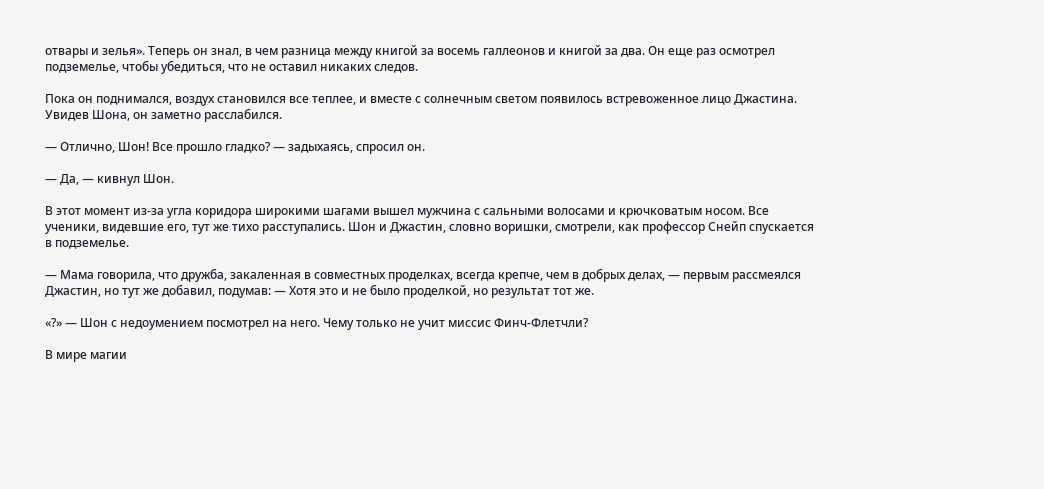отвары и зелья». Теперь он знал, в чем разница между книгой за восемь галлеонов и книгой за два. Он еще раз осмотрел подземелье, чтобы убедиться, что не оставил никаких следов.

Пока он поднимался, воздух становился все теплее, и вместе с солнечным светом появилось встревоженное лицо Джастина. Увидев Шона, он заметно расслабился.

— Отлично, Шон! Все прошло гладко? — задыхаясь, спросил он.

— Да, — кивнул Шон.

В этот момент из-за угла коридора широкими шагами вышел мужчина с сальными волосами и крючковатым носом. Все ученики, видевшие его, тут же тихо расступались. Шон и Джастин, словно воришки, смотрели, как профессор Снейп спускается в подземелье.

— Мама говорила, что дружба, закаленная в совместных проделках, всегда крепче, чем в добрых делах, — первым рассмеялся Джастин, но тут же добавил, подумав: — Хотя это и не было проделкой, но результат тот же.

«?» — Шон с недоумением посмотрел на него. Чему только не учит миссис Финч-Флетчли?

В мире магии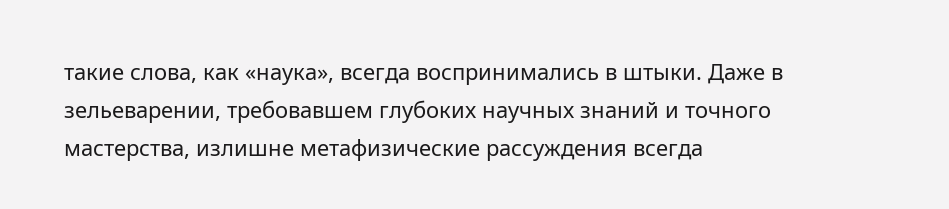такие слова, как «наука», всегда воспринимались в штыки. Даже в зельеварении, требовавшем глубоких научных знаний и точного мастерства, излишне метафизические рассуждения всегда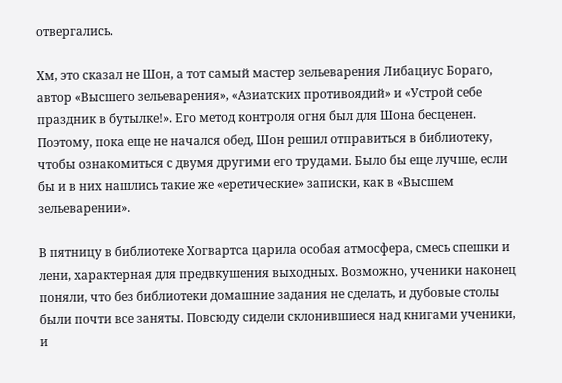отвергались.

Хм, это сказал не Шон, а тот самый мастер зельеварения Либациус Бораго, автор «Высшего зельеварения», «Азиатских противоядий» и «Устрой себе праздник в бутылке!». Его метод контроля огня был для Шона бесценен. Поэтому, пока еще не начался обед, Шон решил отправиться в библиотеку, чтобы ознакомиться с двумя другими его трудами. Было бы еще лучше, если бы и в них нашлись такие же «еретические» записки, как в «Высшем зельеварении».

В пятницу в библиотеке Хогвартса царила особая атмосфера, смесь спешки и лени, характерная для предвкушения выходных. Возможно, ученики наконец поняли, что без библиотеки домашние задания не сделать, и дубовые столы были почти все заняты. Повсюду сидели склонившиеся над книгами ученики, и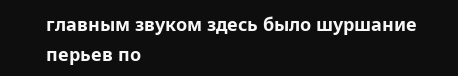главным звуком здесь было шуршание перьев по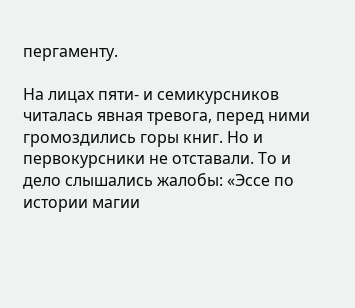пергаменту.

На лицах пяти- и семикурсников читалась явная тревога, перед ними громоздились горы книг. Но и первокурсники не отставали. То и дело слышались жалобы: «Эссе по истории магии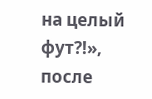на целый фут?!», после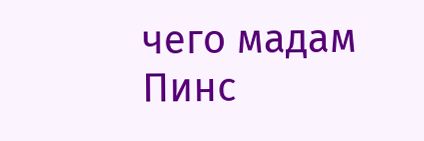чего мадам Пинс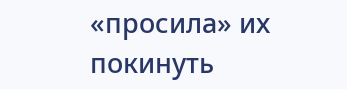«просила» их покинуть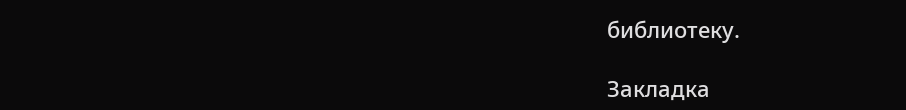библиотеку.

Закладка